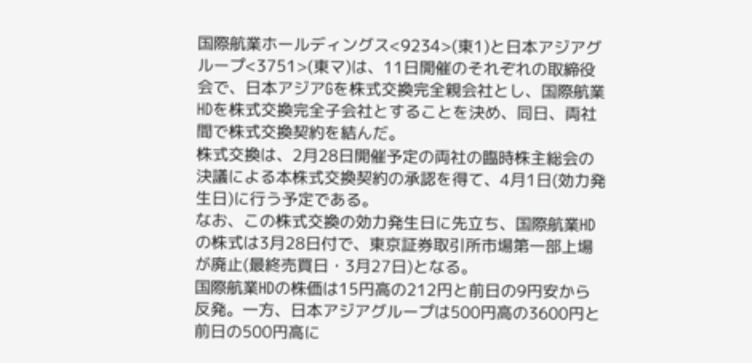国際航業ホールディングス<9234>(東1)と日本アジアグループ<3751>(東マ)は、11日開催のそれぞれの取締役会で、日本アジアGを株式交換完全親会社とし、国際航業HDを株式交換完全子会社とすることを決め、同日、両社間で株式交換契約を結んだ。
株式交換は、2月28日開催予定の両社の臨時株主総会の決議による本株式交換契約の承認を得て、4月1日(効力発生日)に行う予定である。
なお、この株式交換の効力発生日に先立ち、国際航業HDの株式は3月28日付で、東京証券取引所市場第一部上場が廃止(最終売買日・3月27日)となる。
国際航業HDの株価は15円高の212円と前日の9円安から反発。一方、日本アジアグループは500円高の3600円と前日の500円高に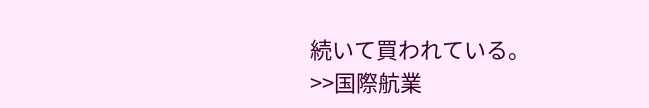続いて買われている。
>>国際航業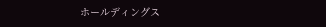ホールディングス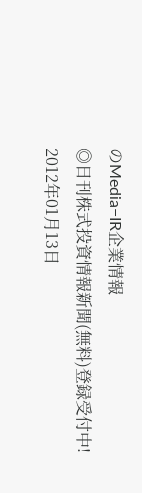のMedia−IR企業情報
◎日刊株式投資情報新聞(無料)登録受付中!
2012年01月13日